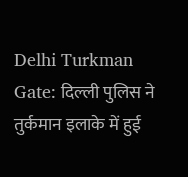Delhi Turkman Gate: दिल्ली पुलिस ने तुर्कमान इलाके में हुई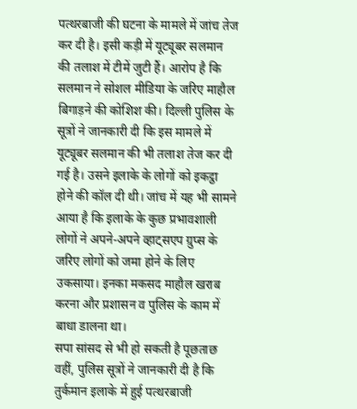पत्थरबाजी की घटना के मामले में जांच तेज कर दी है। इसी कड़ी में यूट्यूबर सलमान की तलाश में टीमें जुटी हैं। आरोप है कि सलमान ने सोशल मीडिया के जरिए माहौल बिगाड़ने की कोशिश की। दिल्ली पुलिस के सूत्रों ने जानकारी दी कि इस मामले में यूट्यूबर सलमान की भी तलाश तेज कर दी गई है। उसने इलाके के लोगों को इकट्ठा होने की कॉल दी थी। जांच में यह भी सामने आया है कि इलाके के कुछ प्रभावशाली लोगों ने अपने-अपने व्हाट्सएप ग्रुप्स के जरिए लोगों को जमा होने के लिए उकसाया। इनका मकसद माहौल खराब करना और प्रशासन व पुलिस के काम में बाधा डालना था।
सपा सांसद से भी हो सकती है पूछताछ
वहीं, पुलिस सूत्रों ने जानकारी दी है कि तुर्कमान इलाके में हुई पत्थरबाजी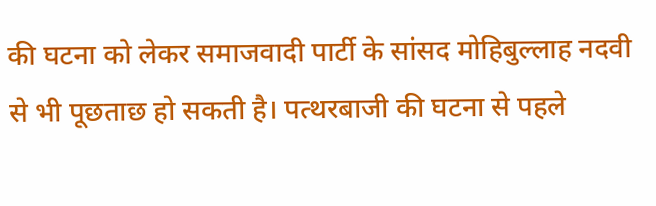की घटना को लेकर समाजवादी पार्टी के सांसद मोहिबुल्लाह नदवी से भी पूछताछ हो सकती है। पत्थरबाजी की घटना से पहले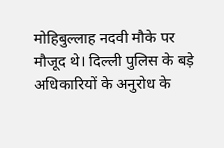मोहिबुल्लाह नदवी मौके पर मौजूद थे। दिल्ली पुलिस के बड़े अधिकारियों के अनुरोध के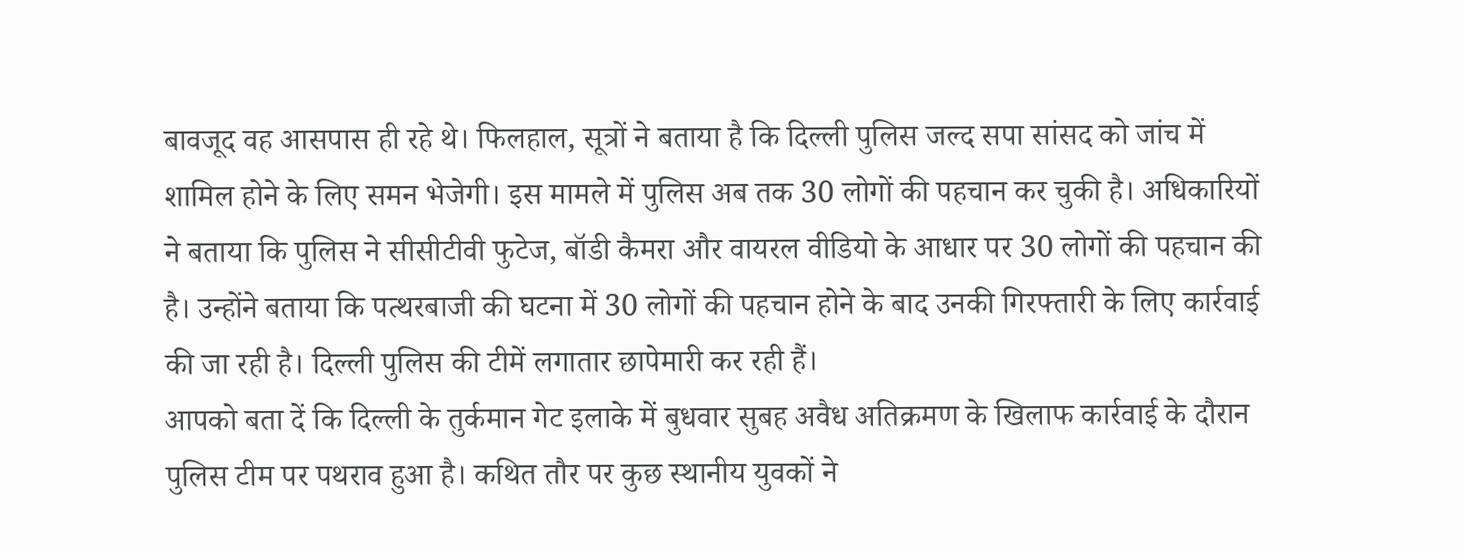बावजूद वह आसपास ही रहे थे। फिलहाल, सूत्रों ने बताया है कि दिल्ली पुलिस जल्द सपा सांसद को जांच में शामिल होने के लिए समन भेजेगी। इस मामले में पुलिस अब तक 30 लोगों की पहचान कर चुकी है। अधिकारियों ने बताया कि पुलिस ने सीसीटीवी फुटेज, बॉडी कैमरा और वायरल वीडियो के आधार पर 30 लोगों की पहचान की है। उन्होंने बताया कि पत्थरबाजी की घटना में 30 लोगों की पहचान होने के बाद उनकी गिरफ्तारी के लिए कार्रवाई की जा रही है। दिल्ली पुलिस की टीमें लगातार छापेमारी कर रही हैं।
आपको बता दें कि दिल्ली के तुर्कमान गेट इलाके में बुधवार सुबह अवैध अतिक्रमण के खिलाफ कार्रवाई के दौरान पुलिस टीम पर पथराव हुआ है। कथित तौर पर कुछ स्थानीय युवकों ने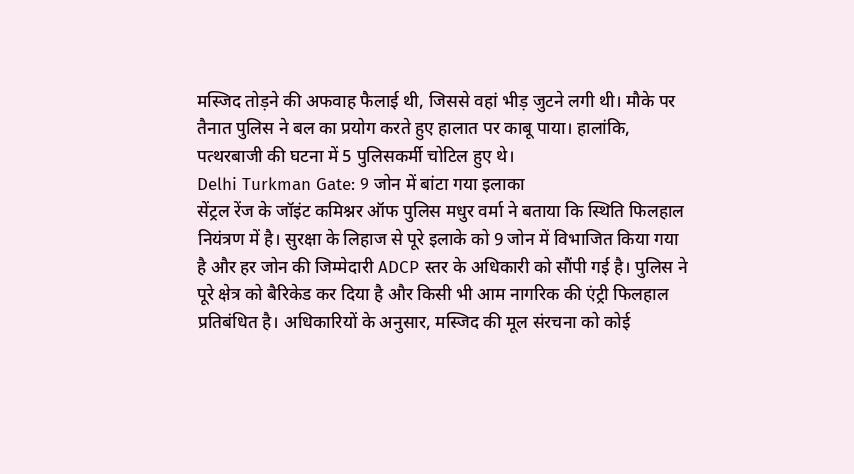मस्जिद तोड़ने की अफवाह फैलाई थी, जिससे वहां भीड़ जुटने लगी थी। मौके पर तैनात पुलिस ने बल का प्रयोग करते हुए हालात पर काबू पाया। हालांकि, पत्थरबाजी की घटना में 5 पुलिसकर्मी चोटिल हुए थे।
Delhi Turkman Gate: 9 जोन में बांटा गया इलाका
सेंट्रल रेंज के जॉइंट कमिश्नर ऑफ पुलिस मधुर वर्मा ने बताया कि स्थिति फिलहाल नियंत्रण में है। सुरक्षा के लिहाज से पूरे इलाके को 9 जोन में विभाजित किया गया है और हर जोन की जिम्मेदारी ADCP स्तर के अधिकारी को सौंपी गई है। पुलिस ने पूरे क्षेत्र को बैरिकेड कर दिया है और किसी भी आम नागरिक की एंट्री फिलहाल प्रतिबंधित है। अधिकारियों के अनुसार, मस्जिद की मूल संरचना को कोई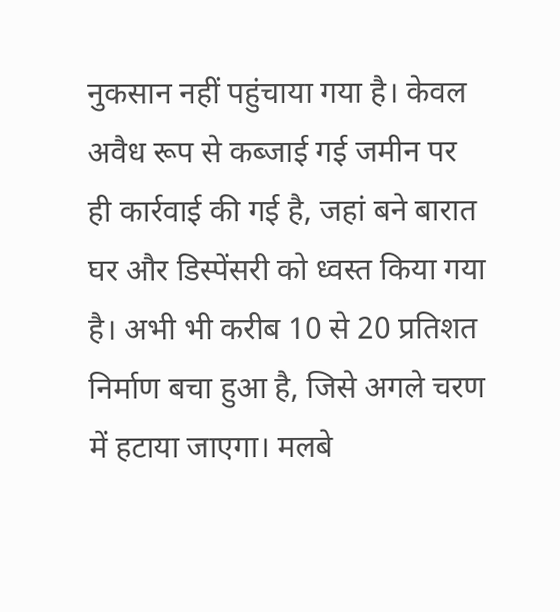नुकसान नहीं पहुंचाया गया है। केवल अवैध रूप से कब्जाई गई जमीन पर ही कार्रवाई की गई है, जहां बने बारात घर और डिस्पेंसरी को ध्वस्त किया गया है। अभी भी करीब 10 से 20 प्रतिशत निर्माण बचा हुआ है, जिसे अगले चरण में हटाया जाएगा। मलबे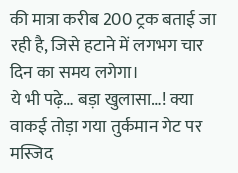की मात्रा करीब 200 ट्रक बताई जा रही है, जिसे हटाने में लगभग चार दिन का समय लगेगा।
ये भी पढ़े… बड़ा खुलासा…! क्या वाकई तोड़ा गया तुर्कमान गेट पर मस्जिद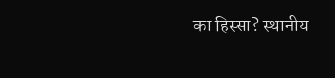का हिस्सा? स्थानीय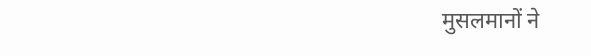मुसलमानों ने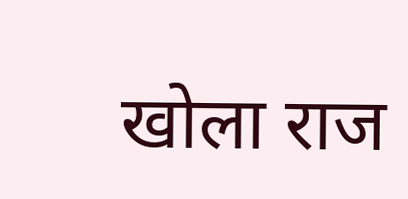खोला राज